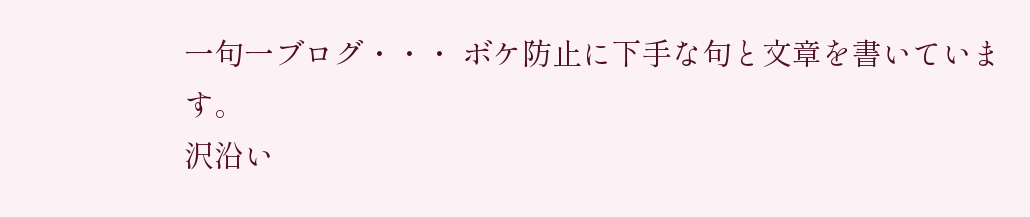一句一ブログ・・・ ボケ防止に下手な句と文章を書いています。
沢沿い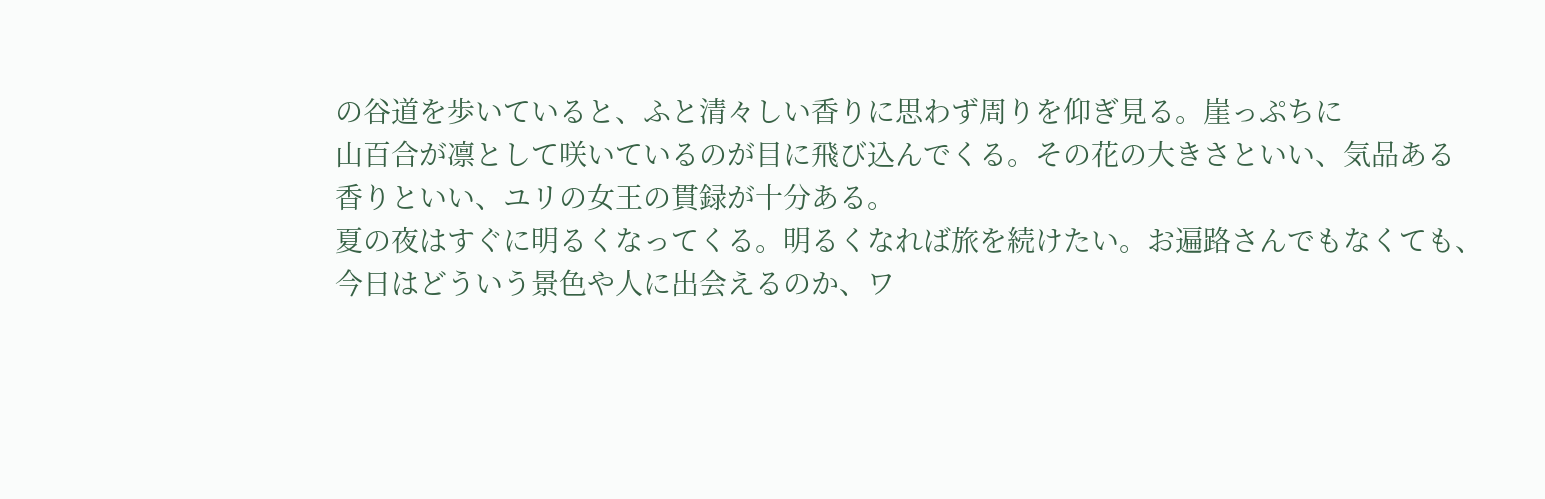の谷道を歩いていると、ふと清々しい香りに思わず周りを仰ぎ見る。崖っぷちに
山百合が凛として咲いているのが目に飛び込んでくる。その花の大きさといい、気品ある
香りといい、ユリの女王の貫録が十分ある。
夏の夜はすぐに明るくなってくる。明るくなれば旅を続けたい。お遍路さんでもなくても、
今日はどういう景色や人に出会えるのか、ワ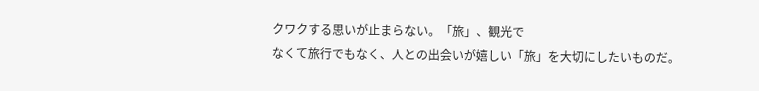クワクする思いが止まらない。「旅」、観光で
なくて旅行でもなく、人との出会いが嬉しい「旅」を大切にしたいものだ。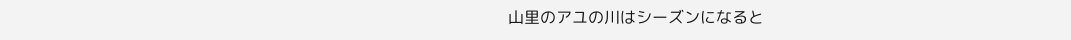山里のアユの川はシーズンになると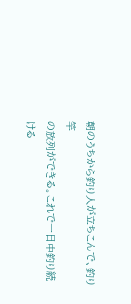朝のうちから釣り人が立ちこんで、釣り竿
の放列ができる。これで一日中釣り続ける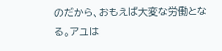のだから、おもえば大変な労働とな
る。アユは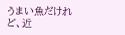うまい魚だけれど、近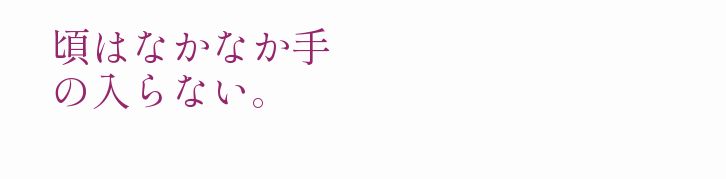頃はなかなか手の入らない。